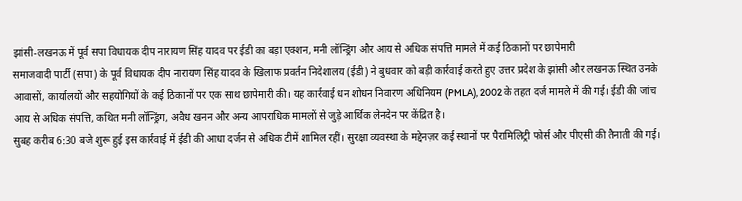झांसी-लखनऊ में पूर्व सपा विधायक दीप नारायण सिंह यादव पर ईडी का बड़ा एक्शन, मनी लॉन्ड्रिंग और आय से अधिक संपत्ति मामले में कई ठिकानों पर छापेमारी
समाजवादी पार्टी (सपा) के पूर्व विधायक दीप नारायण सिंह यादव के खिलाफ प्रवर्तन निदेशालय (ईडी) ने बुधवार को बड़ी कार्रवाई करते हुए उत्तर प्रदेश के झांसी और लखनऊ स्थित उनके आवासों, कार्यालयों और सहयोगियों के कई ठिकानों पर एक साथ छापेमारी की। यह कार्रवाई धन शोधन निवारण अधिनियम (PMLA), 2002 के तहत दर्ज मामले में की गई। ईडी की जांच आय से अधिक संपत्ति, कथित मनी लॉन्ड्रिंग, अवैध खनन और अन्य आपराधिक मामलों से जुड़े आर्थिक लेनदेन पर केंद्रित है।
सुबह करीब 6:30 बजे शुरू हुई इस कार्रवाई में ईडी की आधा दर्जन से अधिक टीमें शामिल रहीं। सुरक्षा व्यवस्था के मद्देनज़र कई स्थानों पर पैरामिलिट्री फोर्स और पीएसी की तैनाती की गई।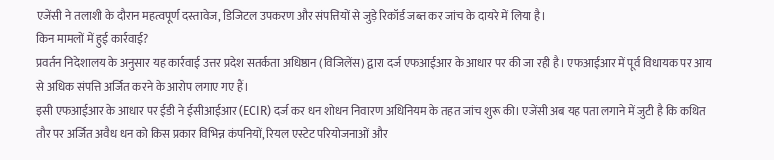एजेंसी ने तलाशी के दौरान महत्वपूर्ण दस्तावेज, डिजिटल उपकरण और संपत्तियों से जुड़े रिकॉर्ड जब्त कर जांच के दायरे में लिया है।
किन मामलों में हुई कार्रवाई?
प्रवर्तन निदेशालय के अनुसार यह कार्रवाई उत्तर प्रदेश सतर्कता अधिष्ठान (विजिलेंस) द्वारा दर्ज एफआईआर के आधार पर की जा रही है। एफआईआर में पूर्व विधायक पर आय से अधिक संपत्ति अर्जित करने के आरोप लगाए गए हैं।
इसी एफआईआर के आधार पर ईडी ने ईसीआईआर (ECIR) दर्ज कर धन शोधन निवारण अधिनियम के तहत जांच शुरू की। एजेंसी अब यह पता लगाने में जुटी है कि कथित तौर पर अर्जित अवैध धन को किस प्रकार विभिन्न कंपनियों, रियल एस्टेट परियोजनाओं और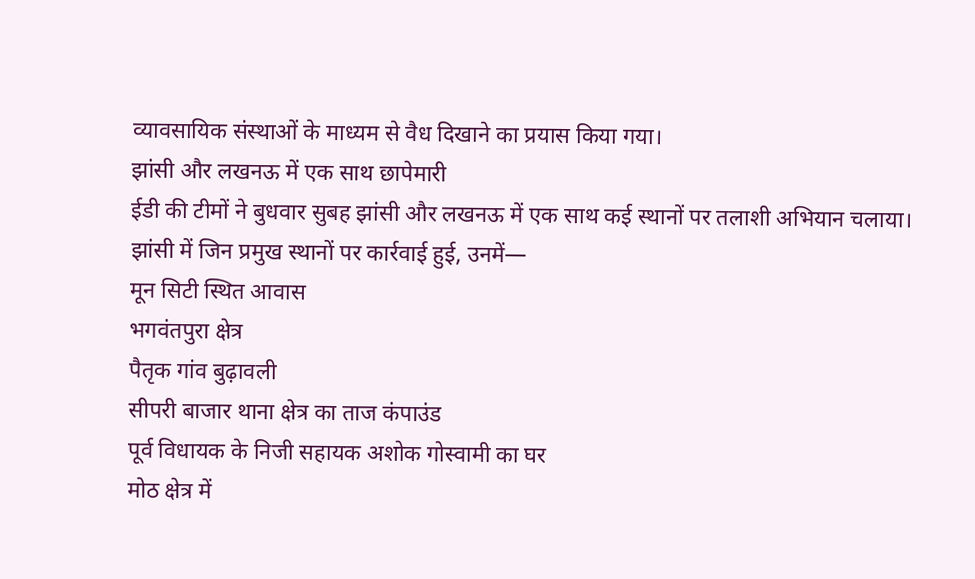व्यावसायिक संस्थाओं के माध्यम से वैध दिखाने का प्रयास किया गया।
झांसी और लखनऊ में एक साथ छापेमारी
ईडी की टीमों ने बुधवार सुबह झांसी और लखनऊ में एक साथ कई स्थानों पर तलाशी अभियान चलाया।
झांसी में जिन प्रमुख स्थानों पर कार्रवाई हुई, उनमें—
मून सिटी स्थित आवास
भगवंतपुरा क्षेत्र
पैतृक गांव बुढ़ावली
सीपरी बाजार थाना क्षेत्र का ताज कंपाउंड
पूर्व विधायक के निजी सहायक अशोक गोस्वामी का घर
मोठ क्षेत्र में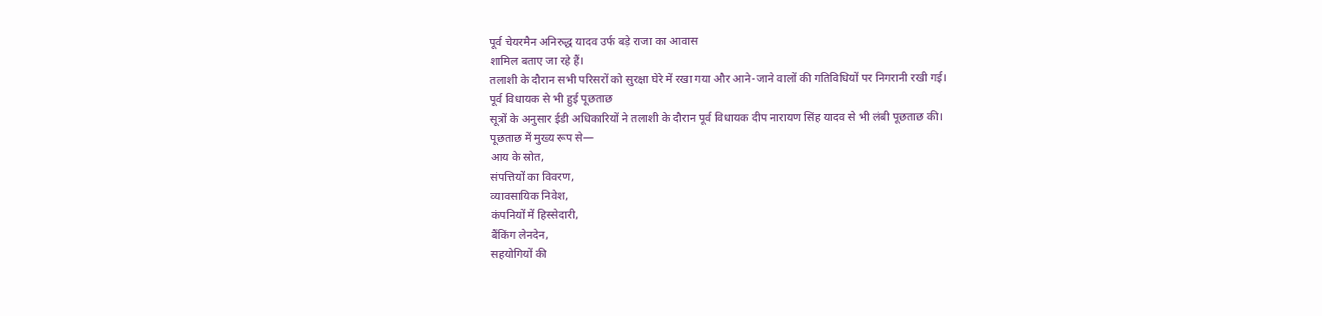पूर्व चेयरमैन अनिरुद्ध यादव उर्फ बड़े राजा का आवास
शामिल बताए जा रहे हैं।
तलाशी के दौरान सभी परिसरों को सुरक्षा घेरे में रखा गया और आने-जाने वालों की गतिविधियों पर निगरानी रखी गई।
पूर्व विधायक से भी हुई पूछताछ
सूत्रों के अनुसार ईडी अधिकारियों ने तलाशी के दौरान पूर्व विधायक दीप नारायण सिंह यादव से भी लंबी पूछताछ की।
पूछताछ में मुख्य रूप से—
आय के स्रोत,
संपत्तियों का विवरण,
व्यावसायिक निवेश,
कंपनियों में हिस्सेदारी,
बैंकिंग लेनदेन,
सहयोगियों की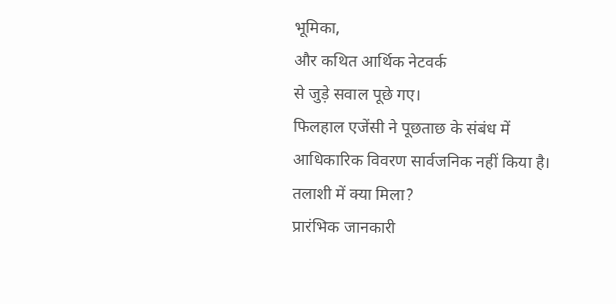भूमिका,
और कथित आर्थिक नेटवर्क
से जुड़े सवाल पूछे गए।
फिलहाल एजेंसी ने पूछताछ के संबंध में आधिकारिक विवरण सार्वजनिक नहीं किया है।
तलाशी में क्या मिला?
प्रारंभिक जानकारी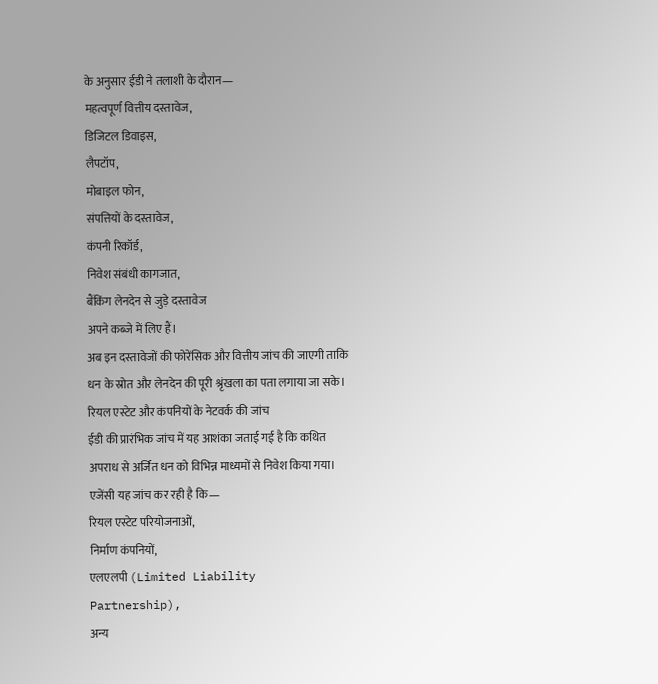के अनुसार ईडी ने तलाशी के दौरान—
महत्वपूर्ण वित्तीय दस्तावेज,
डिजिटल डिवाइस,
लैपटॉप,
मोबाइल फोन,
संपत्तियों के दस्तावेज,
कंपनी रिकॉर्ड,
निवेश संबंधी कागजात,
बैंकिंग लेनदेन से जुड़े दस्तावेज
अपने कब्जे में लिए हैं।
अब इन दस्तावेजों की फोरेंसिक और वित्तीय जांच की जाएगी ताकि धन के स्रोत और लेनदेन की पूरी श्रृंखला का पता लगाया जा सके।
रियल एस्टेट और कंपनियों के नेटवर्क की जांच
ईडी की प्रारंभिक जांच में यह आशंका जताई गई है कि कथित अपराध से अर्जित धन को विभिन्न माध्यमों से निवेश किया गया।
एजेंसी यह जांच कर रही है कि—
रियल एस्टेट परियोजनाओं,
निर्माण कंपनियों,
एलएलपी (Limited Liability Partnership),
अन्य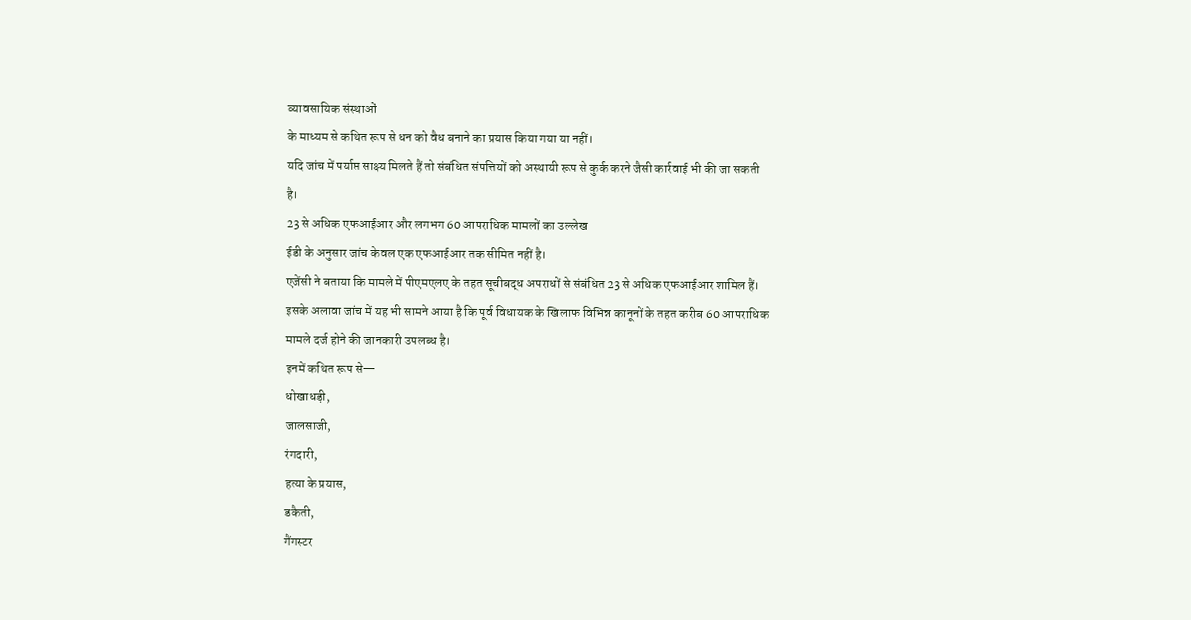व्यावसायिक संस्थाओं
के माध्यम से कथित रूप से धन को वैध बनाने का प्रयास किया गया या नहीं।
यदि जांच में पर्याप्त साक्ष्य मिलते हैं तो संबंधित संपत्तियों को अस्थायी रूप से कुर्क करने जैसी कार्रवाई भी की जा सकती है।
23 से अधिक एफआईआर और लगभग 60 आपराधिक मामलों का उल्लेख
ईडी के अनुसार जांच केवल एक एफआईआर तक सीमित नहीं है।
एजेंसी ने बताया कि मामले में पीएमएलए के तहत सूचीबद्ध अपराधों से संबंधित 23 से अधिक एफआईआर शामिल हैं।
इसके अलावा जांच में यह भी सामने आया है कि पूर्व विधायक के खिलाफ विभिन्न कानूनों के तहत करीब 60 आपराधिक मामले दर्ज होने की जानकारी उपलब्ध है।
इनमें कथित रूप से—
धोखाधड़ी,
जालसाजी,
रंगदारी,
हत्या के प्रयास,
डकैती,
गैंगस्टर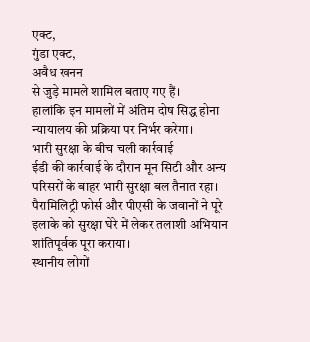एक्ट,
गुंडा एक्ट,
अवैध खनन
से जुड़े मामले शामिल बताए गए हैं।
हालांकि इन मामलों में अंतिम दोष सिद्ध होना न्यायालय की प्रक्रिया पर निर्भर करेगा।
भारी सुरक्षा के बीच चली कार्रवाई
ईडी की कार्रवाई के दौरान मून सिटी और अन्य परिसरों के बाहर भारी सुरक्षा बल तैनात रहा।
पैरामिलिट्री फोर्स और पीएसी के जवानों ने पूरे इलाके को सुरक्षा घेरे में लेकर तलाशी अभियान शांतिपूर्वक पूरा कराया।
स्थानीय लोगों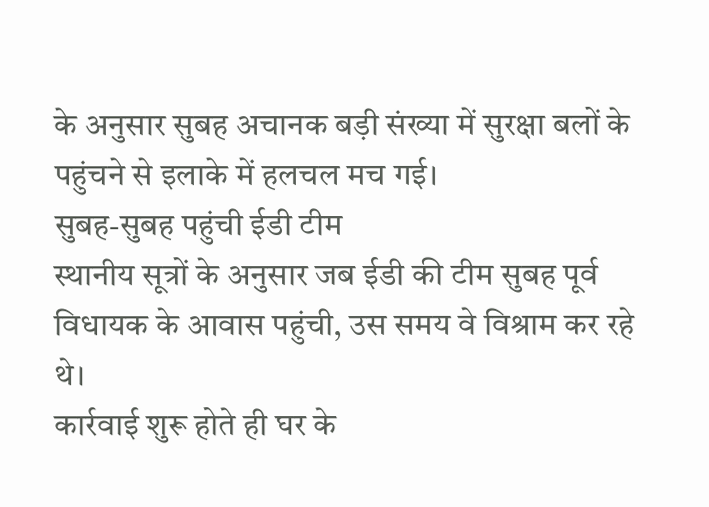के अनुसार सुबह अचानक बड़ी संख्या में सुरक्षा बलों के पहुंचने से इलाके में हलचल मच गई।
सुबह-सुबह पहुंची ईडी टीम
स्थानीय सूत्रों के अनुसार जब ईडी की टीम सुबह पूर्व विधायक के आवास पहुंची, उस समय वे विश्राम कर रहे थे।
कार्रवाई शुरू होते ही घर के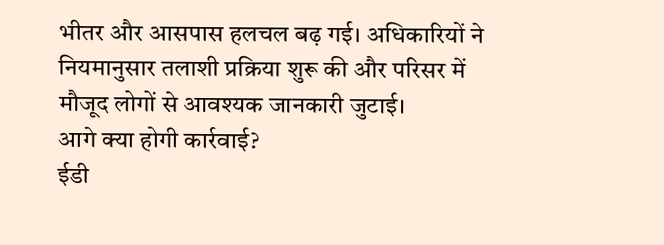भीतर और आसपास हलचल बढ़ गई। अधिकारियों ने नियमानुसार तलाशी प्रक्रिया शुरू की और परिसर में मौजूद लोगों से आवश्यक जानकारी जुटाई।
आगे क्या होगी कार्रवाई?
ईडी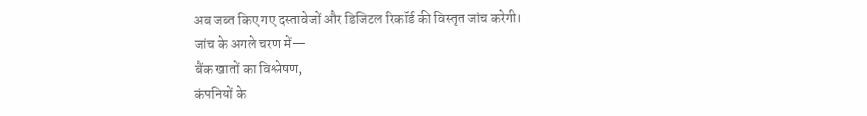अब जब्त किए गए दस्तावेजों और डिजिटल रिकॉर्ड की विस्तृत जांच करेगी।
जांच के अगले चरण में—
बैंक खातों का विश्लेषण,
कंपनियों के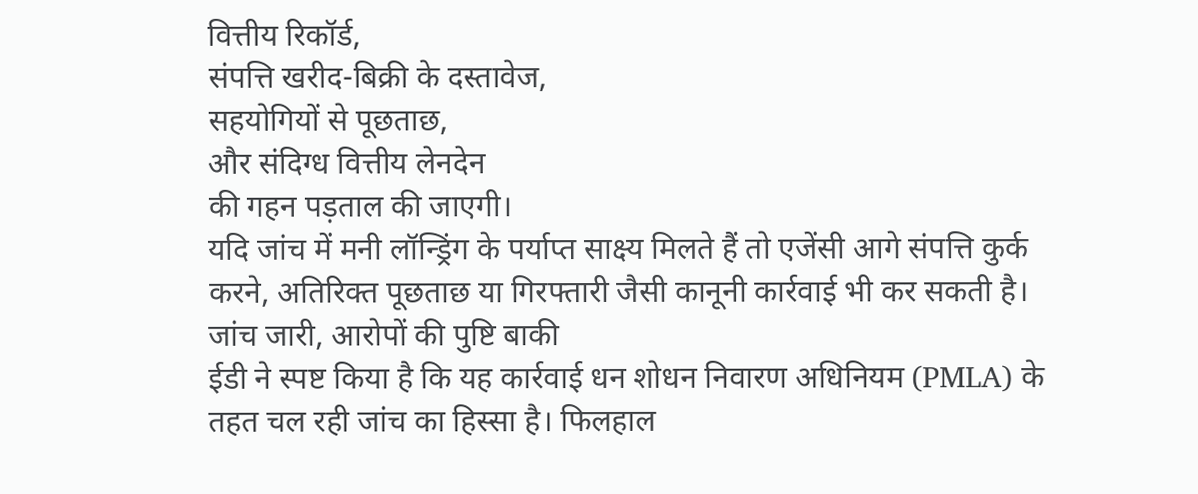वित्तीय रिकॉर्ड,
संपत्ति खरीद-बिक्री के दस्तावेज,
सहयोगियों से पूछताछ,
और संदिग्ध वित्तीय लेनदेन
की गहन पड़ताल की जाएगी।
यदि जांच में मनी लॉन्ड्रिंग के पर्याप्त साक्ष्य मिलते हैं तो एजेंसी आगे संपत्ति कुर्क करने, अतिरिक्त पूछताछ या गिरफ्तारी जैसी कानूनी कार्रवाई भी कर सकती है।
जांच जारी, आरोपों की पुष्टि बाकी
ईडी ने स्पष्ट किया है कि यह कार्रवाई धन शोधन निवारण अधिनियम (PMLA) के तहत चल रही जांच का हिस्सा है। फिलहाल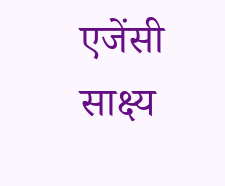एजेंसी साक्ष्य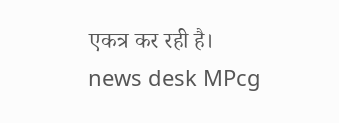एकत्र कर रही है।
news desk MPcg